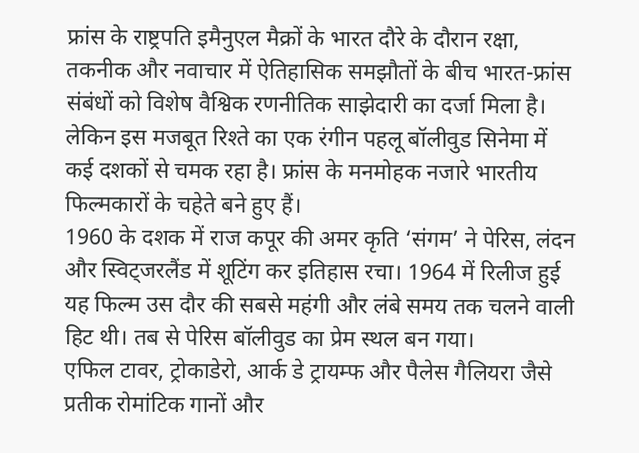फ्रांस के राष्ट्रपति इमैनुएल मैक्रों के भारत दौरे के दौरान रक्षा, तकनीक और नवाचार में ऐतिहासिक समझौतों के बीच भारत-फ्रांस संबंधों को विशेष वैश्विक रणनीतिक साझेदारी का दर्जा मिला है। लेकिन इस मजबूत रिश्ते का एक रंगीन पहलू बॉलीवुड सिनेमा में कई दशकों से चमक रहा है। फ्रांस के मनमोहक नजारे भारतीय फिल्मकारों के चहेते बने हुए हैं।
1960 के दशक में राज कपूर की अमर कृति ‘संगम’ ने पेरिस, लंदन और स्विट्जरलैंड में शूटिंग कर इतिहास रचा। 1964 में रिलीज हुई यह फिल्म उस दौर की सबसे महंगी और लंबे समय तक चलने वाली हिट थी। तब से पेरिस बॉलीवुड का प्रेम स्थल बन गया।
एफिल टावर, ट्रोकाडेरो, आर्क डे ट्रायम्फ और पैलेस गैलियरा जैसे प्रतीक रोमांटिक गानों और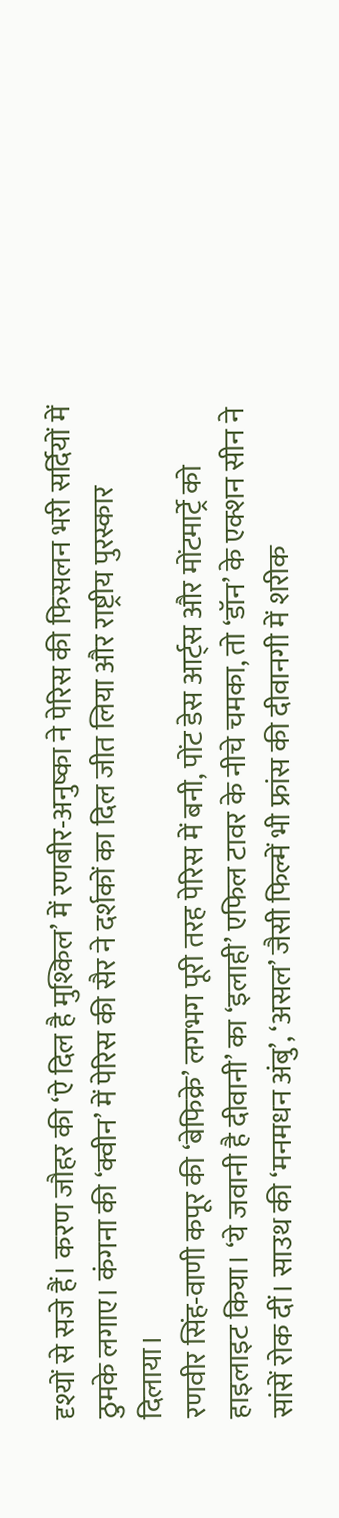दृश्यों से सजे हैं। करण जौहर की ‘ऐ दिल है मुश्किल’ में रणबीर-अनुष्का ने पेरिस की फिसलन भरी सर्दियों में ठुमके लगाए। कंगना की ‘क्वीन’ में पेरिस की सैर ने दर्शकों का दिल जीत लिया और राष्ट्रीय पुरस्कार दिलाया।
रणवीर सिंह-वाणी कपूर की ‘बेफिक्रे’ लगभग पूरी तरह पेरिस में बनी, पोंट डेस आर्ट्स और मोंटमार्ट्रे को हाइलाइट किया। ‘ये जवानी है दीवानी’ का ‘इलाही’ एफिल टावर के नीचे चमका, तो ‘डॉन’ के एक्शन सीन ने सांसें रोक दीं। साउथ की ‘मनमधन अंबु’, ‘असल’ जैसी फिल्में भी फ्रांस की दीवानगी में शरीक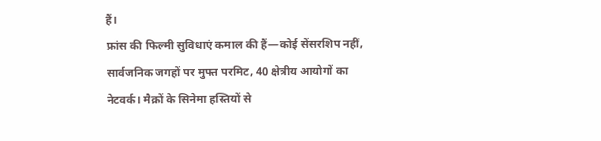हैं।
फ्रांस की फिल्मी सुविधाएं कमाल की हैं—कोई सेंसरशिप नहीं, सार्वजनिक जगहों पर मुफ्त परमिट, 40 क्षेत्रीय आयोगों का नेटवर्क। मैक्रों के सिनेमा हस्तियों से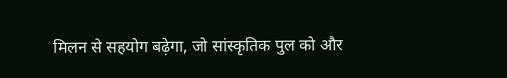मिलन से सहयोग बढ़ेगा, जो सांस्कृतिक पुल को और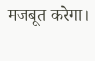मजबूत करेगा।